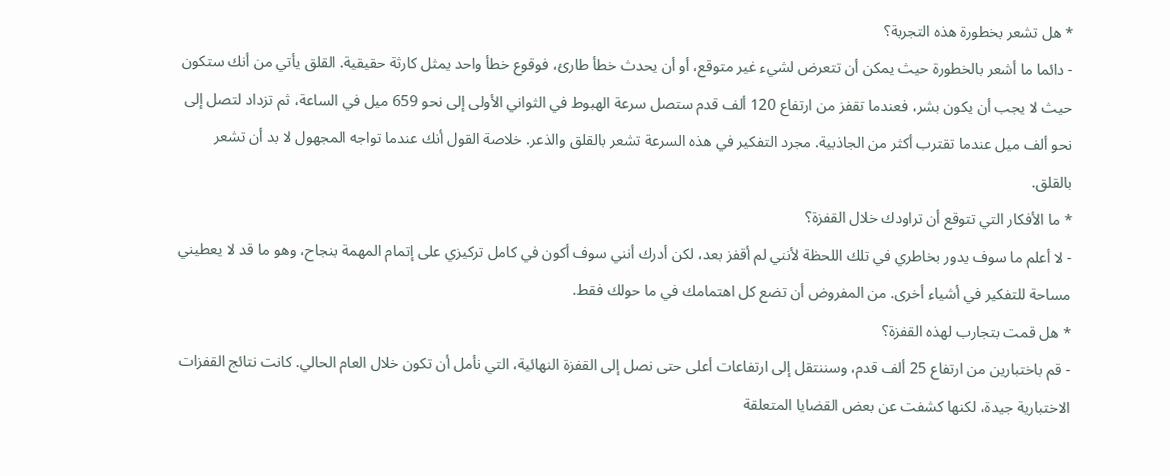* هل تشعر بخطورة هذه التجربة؟
- دائما ما أشعر بالخطورة حيث يمكن أن تتعرض لشيء غير متوقع، أو أن يحدث خطأ طارئ، فوقوع خطأ واحد يمثل كارثة حقيقية. القلق يأتي من أنك ستكون حيث لا يجب أن يكون بشر، فعندما تقفز من ارتفاع 120 ألف قدم ستصل سرعة الهبوط في الثواني الأولى إلى نحو 659 ميل في الساعة، ثم تزداد لتصل إلى نحو ألف ميل عندما تقترب أكثر من الجاذبية. مجرد التفكير في هذه السرعة تشعر بالقلق والذعر. خلاصة القول أنك عندما تواجه المجهول لا بد أن تشعر بالقلق.
* ما الأفكار التي تتوقع أن تراودك خلال القفزة؟
- لا أعلم ما سوف يدور بخاطري في تلك اللحظة لأنني لم أقفز بعد، لكن أدرك أنني سوف أكون في كامل تركيزي على إتمام المهمة بنجاح، وهو ما قد لا يعطيني مساحة للتفكير في أشياء أخرى. من المفروض أن تضع كل اهتمامك في ما حولك فقط.
* هل قمت بتجارب لهذه القفزة؟
- قم باختبارين من ارتفاع 25 ألف قدم، وسننتقل إلى ارتفاعات أعلى حتى نصل إلى القفزة النهائية، التي نأمل أن تكون خلال العام الحالي. كانت نتائج القفزات الاختبارية جيدة، لكنها كشفت عن بعض القضايا المتعلقة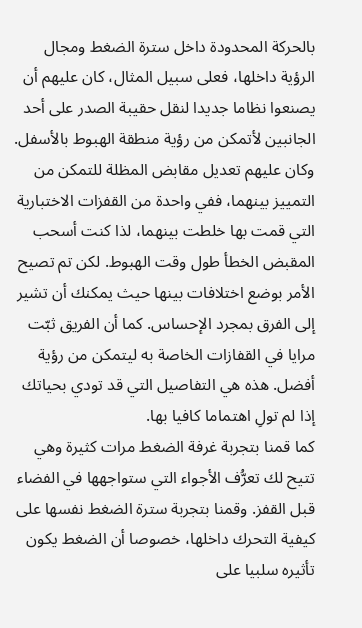بالحركة المحدودة داخل سترة الضغط ومجال الرؤية داخلها، فعلى سبيل المثال، كان عليهم أن يصنعوا نظاما جديدا لنقل حقيبة الصدر على أحد الجانبين لأتمكن من رؤية منطقة الهبوط بالأسفل. وكان عليهم تعديل مقابض المظلة للتمكن من التمييز بينهما، ففي واحدة من القفزات الاختبارية التي قمت بها خلطت بينهما، لذا كنت أسحب المقبض الخطأ طول وقت الهبوط. لكن تم تصيح الأمر بوضع اختلافات بينها حيث يمكنك أن تشير إلى الفرق بمجرد الإحساس. كما أن الفريق ثبّت مرايا في القفازات الخاصة به ليتمكن من رؤية أفضل. هذه هي التفاصيل التي قد تودي بحياتك إذا لم تولِ اهتماما كافيا بها.
كما قمنا بتجربة غرفة الضغط مرات كثيرة وهي تتيح لك تعرُّف الأجواء التي ستواجهها في الفضاء قبل القفز. وقمنا بتجربة سترة الضغط نفسها على كيفية التحرك داخلها، خصوصا أن الضغط يكون تأثيره سلبيا على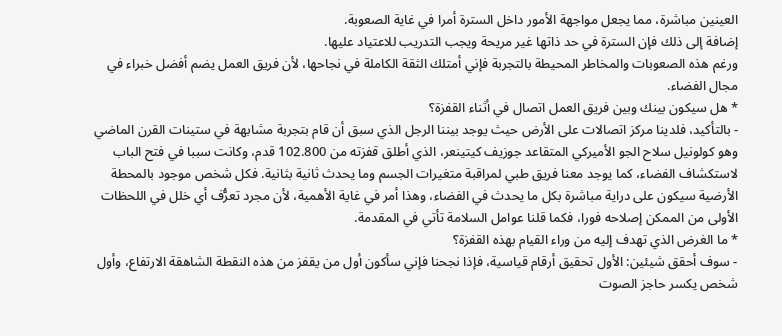العينين مباشرة، مما يجعل مواجهة الأمور داخل السترة أمرا في غاية الصعوبة.
إضافة إلى ذلك فإن السترة في حد ذاتها غير مريحة ويجب التدريب للاعتياد عليها.
ورغم هذه الصعوبات والمخاطر المحيطة بالتجربة فإني أمتلك الثقة الكاملة في نجاحها، لأن فريق العمل يضم أفضل خبراء في مجال الفضاء.
* هل سيكون بينك وبين فريق العمل اتصال في أثناء القفزة؟
- بالتأكيد، فلدينا مركز اتصالات على الأرض حيث يوجد بيننا الرجل الذي سبق أن قام بتجربة مشابهة في ستينات القرن الماضي وهو كولونيل سلاح الجو الأميركي المتقاعد جوزيف كيتينعر، الذي أطلق قفزته من 102.800 قدم، وكانت سببا في فتح الباب لاستكشاف الفضاء، كما يوجد معنا فريق طبي لمراقبة متغيرات الجسم وما يحدث ثانية بثانية. فكل شخص موجود بالمحطة الأرضية سيكون على دراية مباشرة بكل ما يحدث في الفضاء، وهذا أمر في غاية الأهمية، لأن مجرد تعرُّف أي خلل في اللحظات الأولى من الممكن إصلاحه فورا، فكما قلنا عوامل السلامة تأتي في المقدمة.
* ما الغرض الذي تهدف إليه من وراء القيام بهذه القفزة؟
- سوف أحقق شيئين: الأول تحقيق أرقام قياسية، فإذا نجحنا فإني سأكون أول من يقفز من هذه النقطة الشاهقة الارتفاع، وأول شخص يكسر حاجز الصوت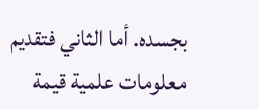بجسده. أما الثاني فتقديم معلومات علمية قيمة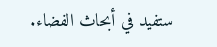ستفيد في أبحاث الفضاء.